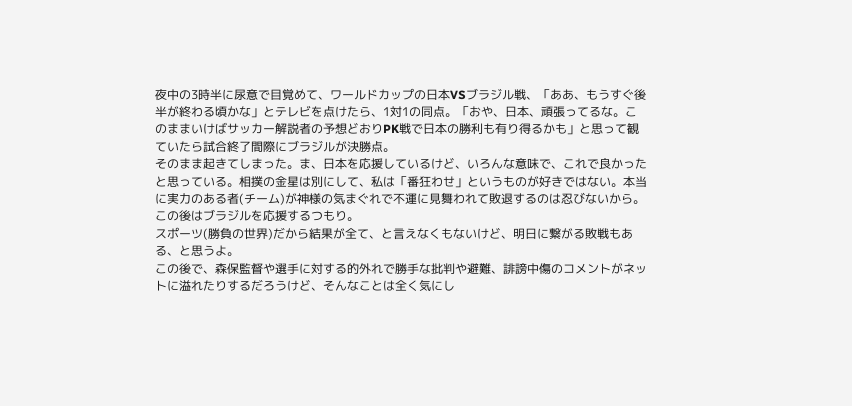夜中の3時半に尿意で目覚めて、ワールドカップの日本VSブラジル戦、「ああ、もうすぐ後半が終わる頃かな」とテレビを点けたら、1対1の同点。「おや、日本、頑張ってるな。このままいけばサッカー解説者の予想どおりPK戦で日本の勝利も有り得るかも」と思って観ていたら試合終了間際にブラジルが決勝点。
そのまま起きてしまった。ま、日本を応援しているけど、いろんな意味で、これで良かったと思っている。相撲の金星は別にして、私は「番狂わせ」というものが好きではない。本当に実力のある者(チーム)が神様の気まぐれで不運に見舞われて敗退するのは忍びないから。この後はブラジルを応援するつもり。
スポーツ(勝負の世界)だから結果が全て、と言えなくもないけど、明日に繋がる敗戦もある、と思うよ。
この後で、森保監督や選手に対する的外れで勝手な批判や避難、誹謗中傷のコメントがネットに溢れたりするだろうけど、そんなことは全く気にし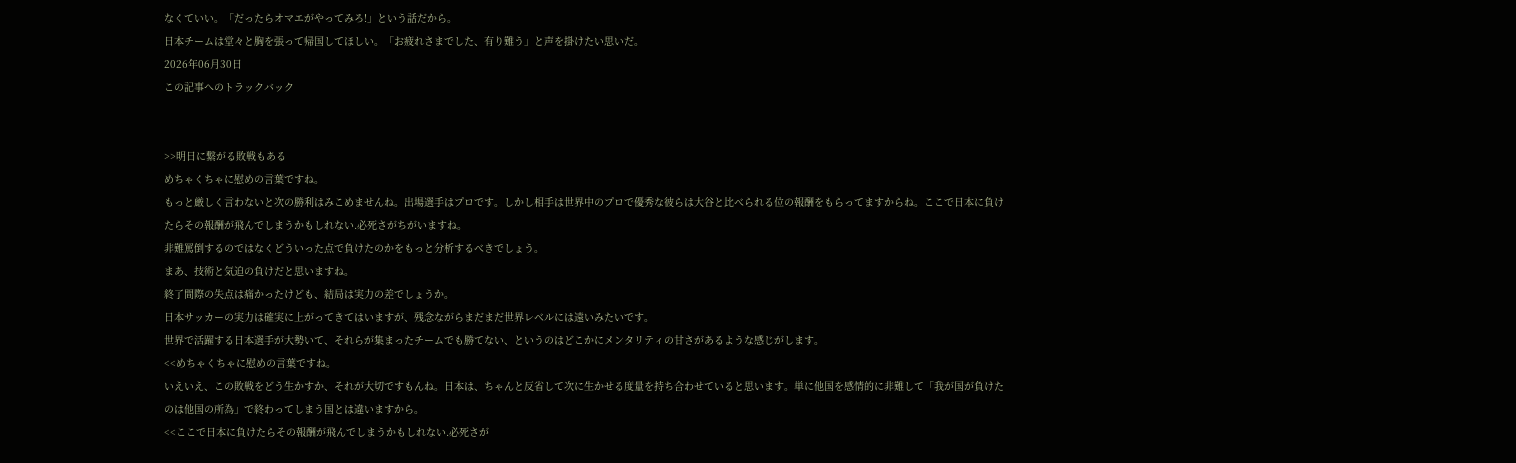なくていい。「だったらオマエがやってみろ!」という話だから。
日本チームは堂々と胸を張って帰国してほしい。「お疲れさまでした、有り難う」と声を掛けたい思いだ。
2026年06月30日
この記事へのトラックバック


>>明日に繋がる敗戦もある
めちゃくちゃに慰めの言葉ですね。
もっと厳しく言わないと次の勝利はみこめませんね。出場選手はプロです。しかし相手は世界中のプロで優秀な彼らは大谷と比べられる位の報酬をもらってますからね。ここで日本に負けたらその報酬が飛んでしまうかもしれない.必死さがちがいますね。
非難罵倒するのではなくどういった点で負けたのかをもっと分析するべきでしょう。
まあ、技術と気迫の負けだと思いますね。
終了間際の失点は痛かったけども、結局は実力の差でしょうか。
日本サッカーの実力は確実に上がってきてはいますが、残念ながらまだまだ世界レベルには遠いみたいです。
世界で活躍する日本選手が大勢いて、それらが集まったチームでも勝てない、というのはどこかにメンタリティの甘さがあるような感じがします。
<<めちゃくちゃに慰めの言葉ですね。
いえいえ、この敗戦をどう生かすか、それが大切ですもんね。日本は、ちゃんと反省して次に生かせる度量を持ち合わせていると思います。単に他国を感情的に非難して「我が国が負けたのは他国の所為」で終わってしまう国とは違いますから。
<<ここで日本に負けたらその報酬が飛んでしまうかもしれない.必死さが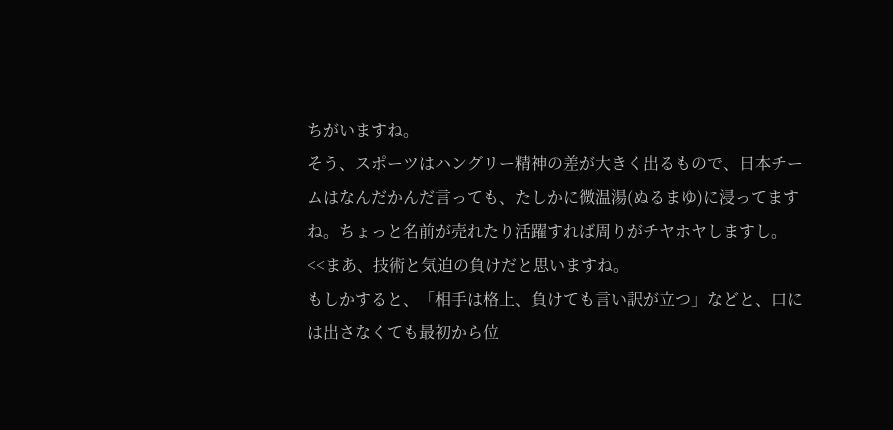ちがいますね。
そう、スポーツはハングリー精神の差が大きく出るもので、日本チームはなんだかんだ言っても、たしかに微温湯(ぬるまゆ)に浸ってますね。ちょっと名前が売れたり活躍すれば周りがチヤホヤしますし。
<<まあ、技術と気迫の負けだと思いますね。
もしかすると、「相手は格上、負けても言い訳が立つ」などと、口には出さなくても最初から位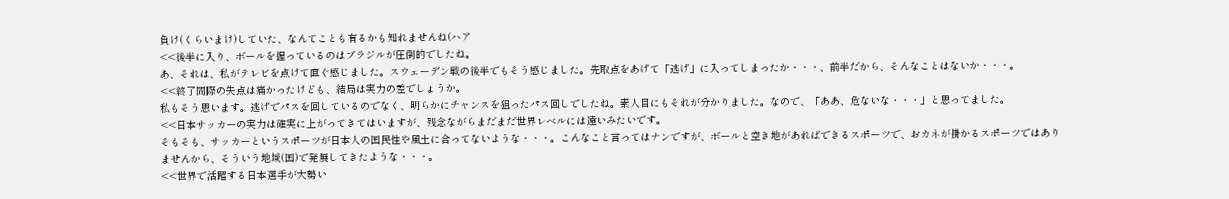負け(くらいまけ)していた、なんてことも有るかも知れませんね(ハア
<<後半に入り、ボールを握っているのはブラジルが圧倒的でしたね。
あ、それは、私がテレビを点けて直ぐ感じました。スウェーデン戦の後半でもそう感じました。先取点をあげて「逃げ」に入ってしまったか・・・、前半だから、そんなことはないか・・・。
<<終了間際の失点は痛かったけども、結局は実力の差でしょうか。
私もそう思います。逃げでパスを回しているのでなく、明らかにチャンスを狙ったパス回しでしたね。素人目にもそれが分かりました。なので、「ああ、危ないな・・・」と思ってました。
<<日本サッカーの実力は確実に上がってきてはいますが、残念ながらまだまだ世界レベルには遠いみたいです。
そもそも、サッカーというスポーツが日本人の国民性や風土に合ってないような・・・。こんなこと言ってはナンですが、ボールと空き地があればできるスポーツで、おカネが掛かるスポーツではありませんから、そういう地域(国)で発展してきたような・・・。
<<世界で活躍する日本選手が大勢い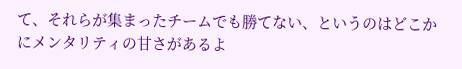て、それらが集まったチームでも勝てない、というのはどこかにメンタリティの甘さがあるよ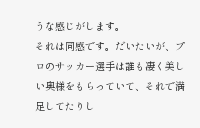うな感じがします。
それは同感です。だいたいが、プロのサッカー選手は誰も凄く美しい奥様をもらっていて、それで満足してたりし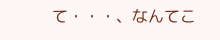て・・・、なんてこ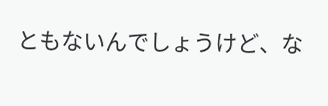ともないんでしょうけど、な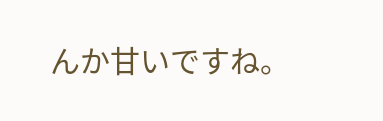んか甘いですね。